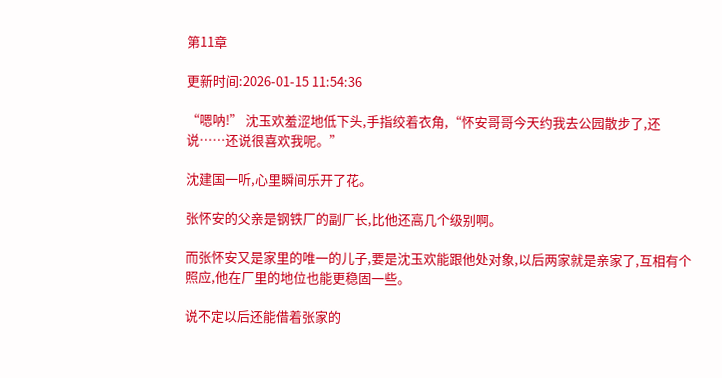第11章

更新时间:2026-01-15 11:54:36

“嗯呐!” 沈玉欢羞涩地低下头,手指绞着衣角,“怀安哥哥今天约我去公园散步了,还说……还说很喜欢我呢。”

沈建国一听,心里瞬间乐开了花。

张怀安的父亲是钢铁厂的副厂长,比他还高几个级别啊。

而张怀安又是家里的唯一的儿子,要是沈玉欢能跟他处对象,以后两家就是亲家了,互相有个照应,他在厂里的地位也能更稳固一些。

说不定以后还能借着张家的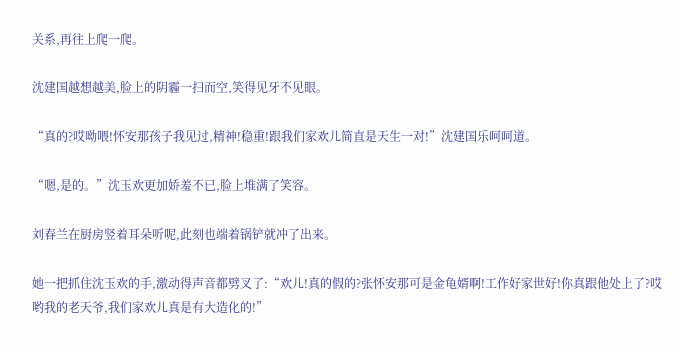关系,再往上爬一爬。

沈建国越想越美,脸上的阴霾一扫而空,笑得见牙不见眼。

“真的?哎呦喂!怀安那孩子我见过,精神!稳重!跟我们家欢儿简直是天生一对!”沈建国乐呵呵道。

“嗯,是的。”沈玉欢更加娇羞不已,脸上堆满了笑容。

刘春兰在厨房竖着耳朵听呢,此刻也端着锅铲就冲了出来。

她一把抓住沈玉欢的手,激动得声音都劈叉了:“欢儿!真的假的?张怀安那可是金龟婿啊!工作好家世好!你真跟他处上了?哎哟我的老天爷,我们家欢儿真是有大造化的!”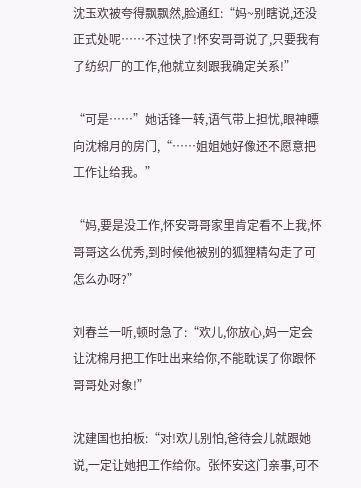沈玉欢被夸得飘飘然,脸通红:“妈~别瞎说,还没正式处呢……不过快了!怀安哥哥说了,只要我有了纺织厂的工作,他就立刻跟我确定关系!”

“可是……”她话锋一转,语气带上担忧,眼神瞟向沈棉月的房门,“……姐姐她好像还不愿意把工作让给我。”

“妈,要是没工作,怀安哥哥家里肯定看不上我,怀哥哥这么优秀,到时候他被别的狐狸精勾走了可怎么办呀?”

刘春兰一听,顿时急了:“欢儿,你放心,妈一定会让沈棉月把工作吐出来给你,不能耽误了你跟怀哥哥处对象!”

沈建国也拍板:“对!欢儿别怕,爸待会儿就跟她说,一定让她把工作给你。张怀安这门亲事,可不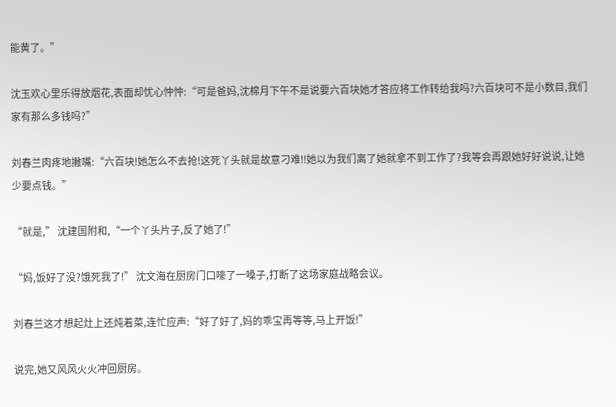能黄了。”

沈玉欢心里乐得放烟花,表面却忧心忡忡:“可是爸妈,沈棉月下午不是说要六百块她才答应将工作转给我吗?六百块可不是小数目,我们家有那么多钱吗?”

刘春兰肉疼地撇嘴:“六百块!她怎么不去抢!这死丫头就是故意刁难!!她以为我们离了她就拿不到工作了?我等会再跟她好好说说,让她少要点钱。”

“就是,” 沈建国附和,“一个丫头片子,反了她了!”

“妈,饭好了没?饿死我了!” 沈文海在厨房门口嚎了一嗓子,打断了这场家庭战略会议。

刘春兰这才想起灶上还炖着菜,连忙应声:“好了好了,妈的乖宝再等等,马上开饭!”

说完,她又风风火火冲回厨房。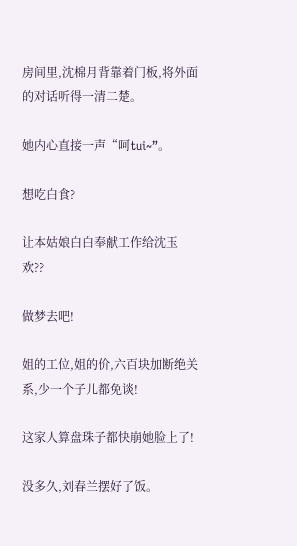房间里,沈棉月背靠着门板,将外面的对话听得一清二楚。

她内心直接一声“呵tui~”。

想吃白食?

让本姑娘白白奉献工作给沈玉欢??

做梦去吧!

姐的工位,姐的价,六百块加断绝关系,少一个子儿都免谈!

这家人算盘珠子都快崩她脸上了!

没多久,刘春兰摆好了饭。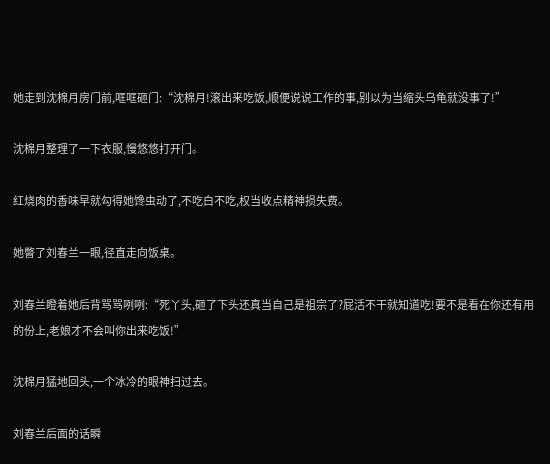她走到沈棉月房门前,哐哐砸门:“沈棉月!滚出来吃饭,顺便说说工作的事,别以为当缩头乌龟就没事了!”

沈棉月整理了一下衣服,慢悠悠打开门。

红烧肉的香味早就勾得她馋虫动了,不吃白不吃,权当收点精神损失费。

她瞥了刘春兰一眼,径直走向饭桌。

刘春兰瞪着她后背骂骂咧咧:“死丫头,砸了下头还真当自己是祖宗了?屁活不干就知道吃!要不是看在你还有用的份上,老娘才不会叫你出来吃饭!”

沈棉月猛地回头,一个冰冷的眼神扫过去。

刘春兰后面的话瞬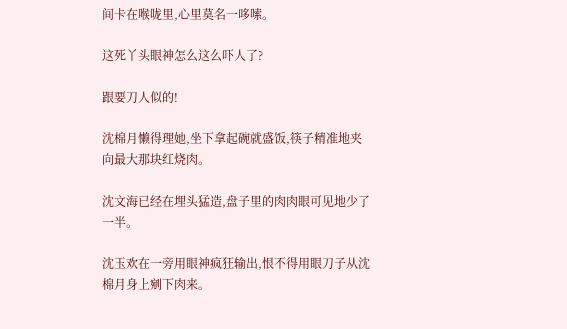间卡在喉咙里,心里莫名一哆嗦。

这死丫头眼神怎么这么吓人了?

跟要刀人似的!

沈棉月懒得理她,坐下拿起碗就盛饭,筷子精准地夹向最大那块红烧肉。

沈文海已经在埋头猛造,盘子里的肉肉眼可见地少了一半。

沈玉欢在一旁用眼神疯狂输出,恨不得用眼刀子从沈棉月身上剜下肉来。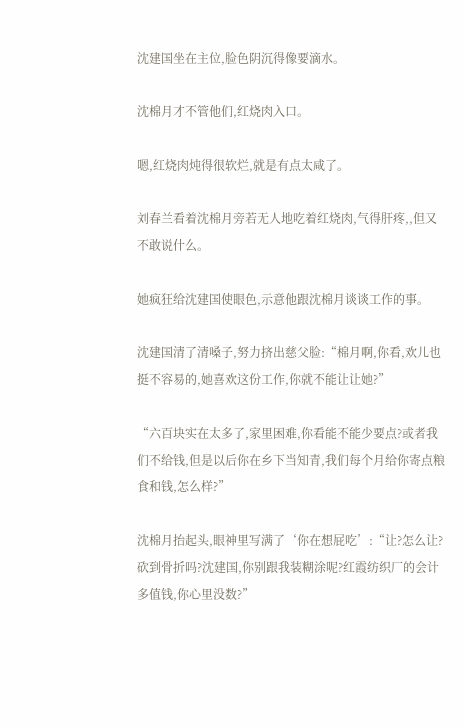沈建国坐在主位,脸色阴沉得像要滴水。

沈棉月才不管他们,红烧肉入口。

嗯,红烧肉炖得很软烂,就是有点太咸了。

刘春兰看着沈棉月旁若无人地吃着红烧肉,气得肝疼,,但又不敢说什么。

她疯狂给沈建国使眼色,示意他跟沈棉月谈谈工作的事。

沈建国清了清嗓子,努力挤出慈父脸:“棉月啊,你看,欢儿也挺不容易的,她喜欢这份工作,你就不能让让她?”

“六百块实在太多了,家里困难,你看能不能少要点?或者我们不给钱,但是以后你在乡下当知青,我们每个月给你寄点粮食和钱,怎么样?”

沈棉月抬起头,眼神里写满了‘你在想屁吃’:“让?怎么让?砍到骨折吗?沈建国,你别跟我装糊涂呢?红霞纺织厂的会计多值钱,你心里没数?”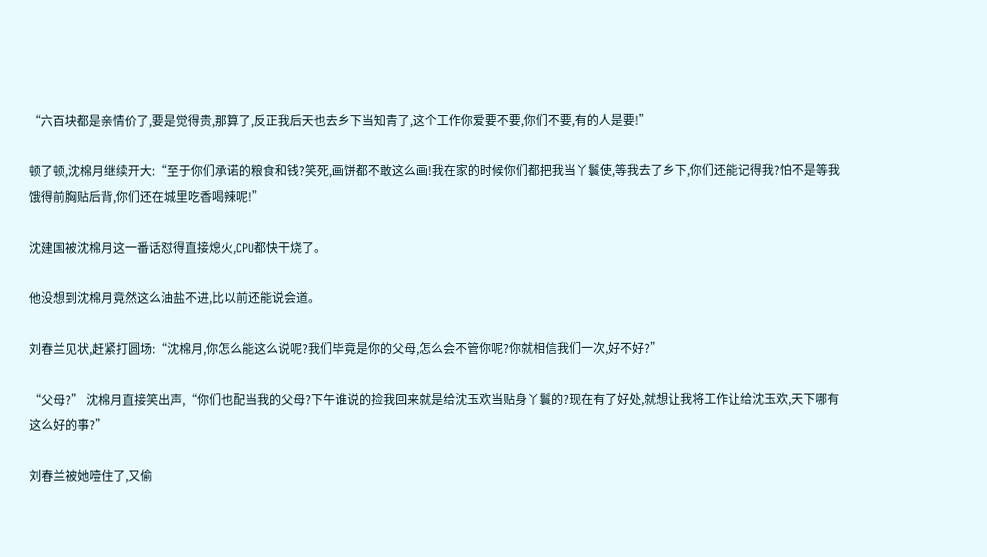“六百块都是亲情价了,要是觉得贵,那算了,反正我后天也去乡下当知青了,这个工作你爱要不要,你们不要,有的人是要!”

顿了顿,沈棉月继续开大:“至于你们承诺的粮食和钱?笑死,画饼都不敢这么画!我在家的时候你们都把我当丫鬟使,等我去了乡下,你们还能记得我?怕不是等我饿得前胸贴后背,你们还在城里吃香喝辣呢!”

沈建国被沈棉月这一番话怼得直接熄火,CPU都快干烧了。

他没想到沈棉月竟然这么油盐不进,比以前还能说会道。

刘春兰见状,赶紧打圆场:“沈棉月,你怎么能这么说呢?我们毕竟是你的父母,怎么会不管你呢?你就相信我们一次,好不好?”

“父母?” 沈棉月直接笑出声,“你们也配当我的父母?下午谁说的捡我回来就是给沈玉欢当贴身丫鬟的?现在有了好处,就想让我将工作让给沈玉欢,天下哪有这么好的事?”

刘春兰被她噎住了,又偷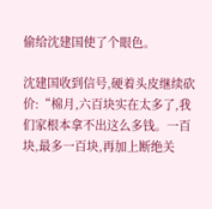偷给沈建国使了个眼色。

沈建国收到信号,硬着头皮继续砍价:“棉月,六百块实在太多了,我们家根本拿不出这么多钱。一百块,最多一百块,再加上断绝关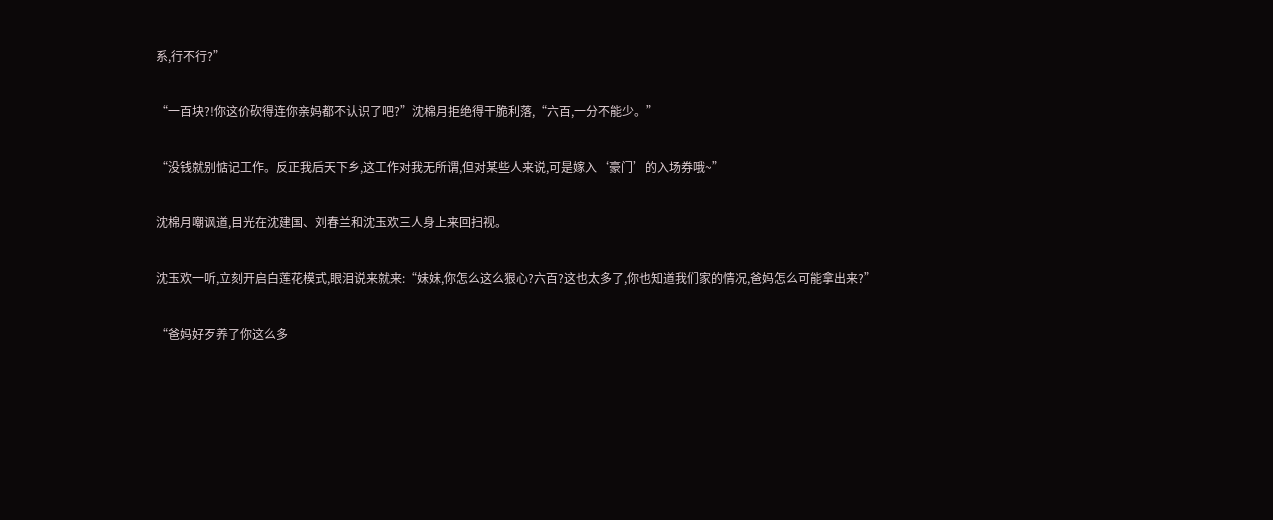系,行不行?”

“一百块?!你这价砍得连你亲妈都不认识了吧?”沈棉月拒绝得干脆利落,“六百,一分不能少。”

“没钱就别惦记工作。反正我后天下乡,这工作对我无所谓,但对某些人来说,可是嫁入‘豪门’的入场券哦~”

沈棉月嘲讽道,目光在沈建国、刘春兰和沈玉欢三人身上来回扫视。

沈玉欢一听,立刻开启白莲花模式,眼泪说来就来:“妹妹,你怎么这么狠心?六百?这也太多了,你也知道我们家的情况,爸妈怎么可能拿出来?”

“爸妈好歹养了你这么多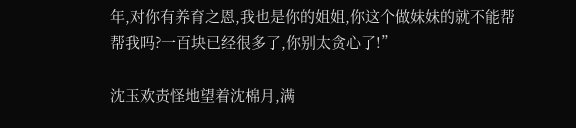年,对你有养育之恩,我也是你的姐姐,你这个做妹妹的就不能帮帮我吗?一百块已经很多了,你别太贪心了!”

沈玉欢责怪地望着沈棉月,满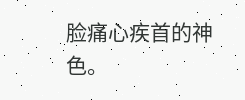脸痛心疾首的神色。